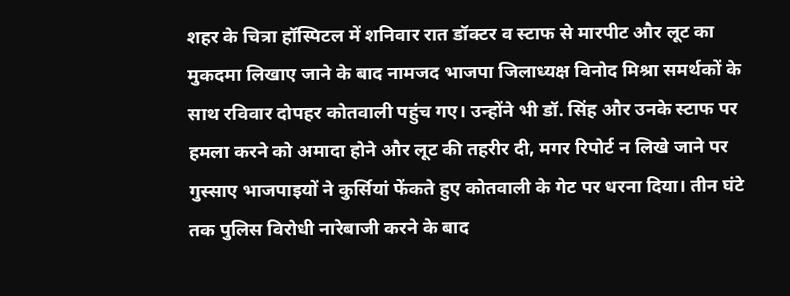शहर के चित्रा हॉस्पिटल में शनिवार रात डॉक्टर व स्टाफ से मारपीट और लूट का मुकदमा लिखाए जाने के बाद नामजद भाजपा जिलाध्यक्ष विनोद मिश्रा समर्थकों के साथ रविवार दोपहर कोतवाली पहुंच गए। उन्होंने भी डॉ. सिंह और उनके स्टाफ पर हमला करने को अमादा होने और लूट की तहरीर दी, मगर रिपोर्ट न लिखे जाने पर गुस्साए भाजपाइयों ने कुर्सियां फेंकते हुए कोतवाली के गेट पर धरना दिया। तीन घंटे तक पुलिस विरोधी नारेबाजी करने के बाद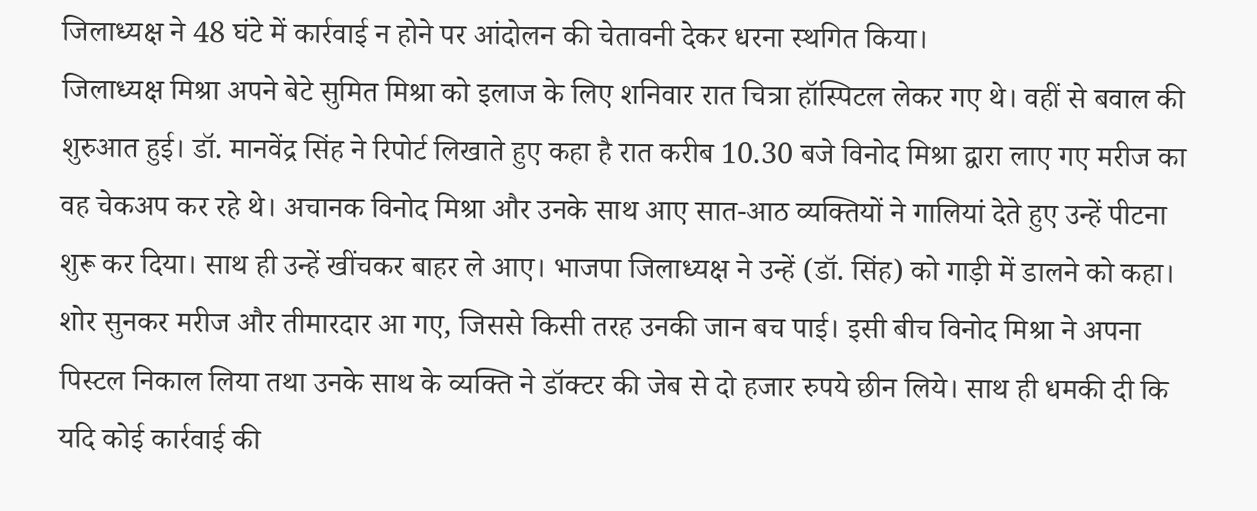जिलाध्यक्ष ने 48 घंटे में कार्रवाई न होने पर आंदोलन की चेतावनी देकर धरना स्थगित किया।
जिलाध्यक्ष मिश्रा अपने बेटे सुमित मिश्रा को इलाज के लिए शनिवार रात चित्रा हॉस्पिटल लेकर गए थे। वहीं से बवाल की शुरुआत हुई। डॉ. मानवेंद्र सिंह ने रिपोर्ट लिखाते हुए कहा है रात करीब 10.30 बजे विनोद मिश्रा द्वारा लाए गए मरीज का वह चेकअप कर रहे थे। अचानक विनोद मिश्रा और उनके साथ आए सात-आठ व्यक्तियों ने गालियां देते हुए उन्हें पीटना शुरू कर दिया। साथ ही उन्हें खींचकर बाहर ले आए। भाजपा जिलाध्यक्ष ने उन्हें (डॉ. सिंह) को गाड़ी में डालने को कहा। शोर सुनकर मरीज और तीमारदार आ गए, जिससे किसी तरह उनकी जान बच पाई। इसी बीच विनोद मिश्रा ने अपना पिस्टल निकाल लिया तथा उनके साथ के व्यक्ति ने डॉक्टर की जेब से दो हजार रुपये छीन लिये। साथ ही धमकी दी कि यदि कोई कार्रवाई की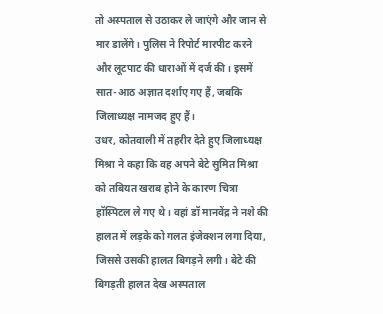तो अस्पताल से उठाकर ले जाएंगे और जान से मार डालेंगे। पुलिस ने रिपोर्ट मारपीट करने और लूटपाट की धाराओं में दर्ज की। इसमें सात-आठ अज्ञात दर्शाए गए हैं, जबकि जिलाध्यक्ष नामजद हुए हैं।
उधर, कोतवाली में तहरीर देते हुए जिलाध्यक्ष मिश्रा ने कहा कि वह अपने बेटे सुमित मिश्रा को तबियत खराब होने के कारण चित्रा हॉस्पिटल ले गए थे। वहां डॉ मानवेंद्र ने नशे की हालत में लड़के को गलत इंजेक्शन लगा दिया, जिससे उसकी हालत बिगड़ने लगी। बेटे की बिगड़ती हालत देख अस्पताल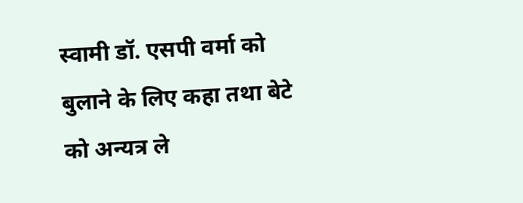स्वामी डॉ. एसपी वर्मा को बुलाने के लिए कहा तथा बेटे को अन्यत्र ले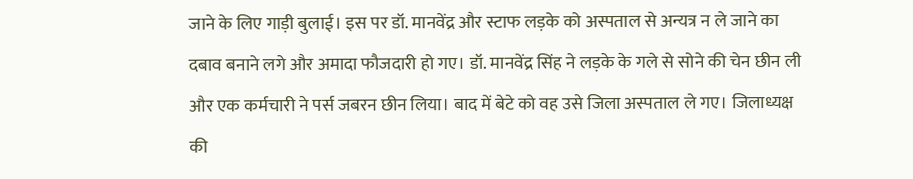जाने के लिए गाड़ी बुलाई। इस पर डॉ. मानवेंद्र और स्टाफ लड़के को अस्पताल से अन्यत्र न ले जाने का दबाव बनाने लगे और अमादा फौजदारी हो गए। डॉ. मानवेंद्र सिंह ने लड़के के गले से सोने की चेन छीन ली और एक कर्मचारी ने पर्स जबरन छीन लिया। बाद में बेटे को वह उसे जिला अस्पताल ले गए। जिलाध्यक्ष की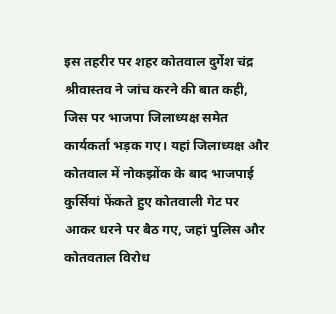इस तहरीर पर शहर कोतवाल दुर्गेश चंद्र श्रीवास्तव ने जांच करने की बात कही, जिस पर भाजपा जिलाध्यक्ष समेत कार्यकर्ता भड़क गए। यहां जिलाध्यक्ष और कोतवाल में नोकझोंक के बाद भाजपाई कुर्सियां फेंकते हुए कोतवाली गेट पर आकर धरने पर बैठ गए, जहां पुलिस और कोतवताल विरोध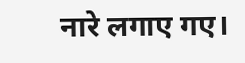नारे लगाए गए।